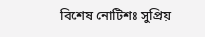বিশেষ নোটিশঃ সুপ্রিয়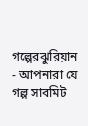গল্পেরঝুরিয়ান - আপনারা যে গল্প সাবমিট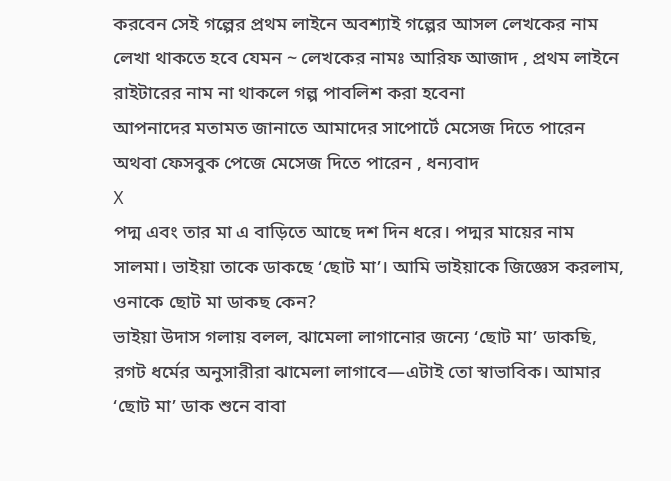করবেন সেই গল্পের প্রথম লাইনে অবশ্যাই গল্পের আসল লেখকের নাম লেখা থাকতে হবে যেমন ~ লেখকের নামঃ আরিফ আজাদ , প্রথম লাইনে রাইটারের নাম না থাকলে গল্প পাবলিশ করা হবেনা
আপনাদের মতামত জানাতে আমাদের সাপোর্টে মেসেজ দিতে পারেন অথবা ফেসবুক পেজে মেসেজ দিতে পারেন , ধন্যবাদ
X
পদ্ম এবং তার মা এ বাড়িতে আছে দশ দিন ধরে। পদ্মর মায়ের নাম সালমা। ভাইয়া তাকে ডাকছে ‘ছোট মা’। আমি ভাইয়াকে জিজ্ঞেস করলাম, ওনাকে ছোট মা ডাকছ কেন?
ভাইয়া উদাস গলায় বলল, ঝামেলা লাগানোর জন্যে ‘ছোট মা’ ডাকছি, রগট ধর্মের অনুসারীরা ঝামেলা লাগাবে—এটাই তো স্বাভাবিক। আমার ‘ছোট মা’ ডাক শুনে বাবা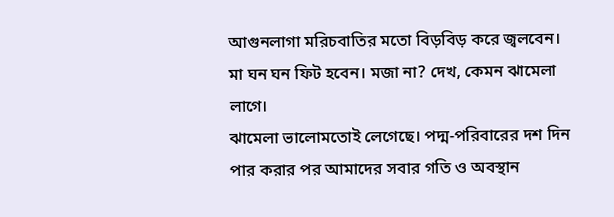আগুনলাগা মরিচবাতির মতো বিড়বিড় করে জ্বলবেন। মা ঘন ঘন ফিট হবেন। মজা না? দেখ, কেমন ঝামেলা লাগে।
ঝামেলা ভালোমতোই লেগেছে। পদ্ম-পরিবারের দশ দিন পার করার পর আমাদের সবার গতি ও অবস্থান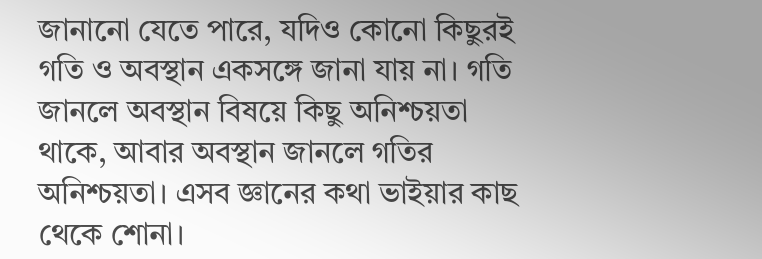জানানো যেতে পারে, যদিও কোনো কিছুরই গতি ও অবস্থান একসঙ্গে জানা যায় না। গতি জানলে অবস্থান বিষয়ে কিছু অনিশ্চয়তা থাকে, আবার অবস্থান জানলে গতির অনিশ্চয়তা। এসব জ্ঞানের কথা ভাইয়ার কাছ থেকে শোনা।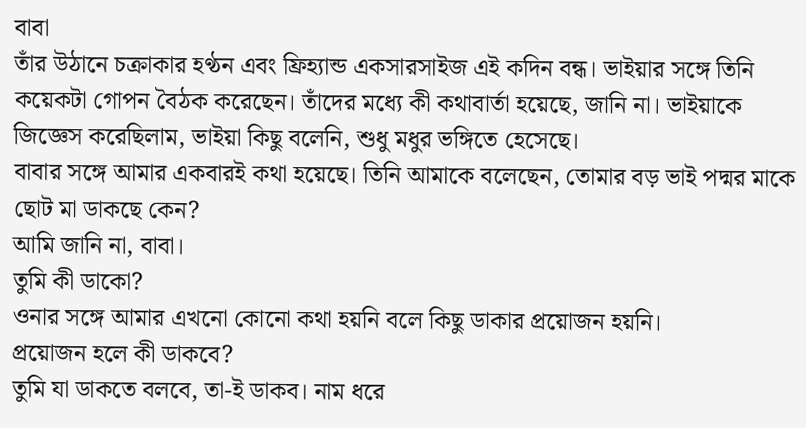বাবা
তাঁর উঠানে চক্রাকার হণ্ঠন এবং ফ্রিহ্যান্ড একসারসাইজ এই কদিন বন্ধ। ভাইয়ার সঙ্গে তিনি কয়েকটা গোপন বৈঠক করেছেন। তাঁদের মধ্যে কী কথাবার্তা হয়েছে, জানি না। ভাইয়াকে জিজ্ঞেস করেছিলাম, ভাইয়া কিছু বলেনি, শুধু মধুর ভঙ্গিতে হেসেছে।
বাবার সঙ্গে আমার একবারই কথা হয়েছে। তিনি আমাকে বলেছেন, তোমার বড় ভাই পদ্মর মাকে ছোট মা ডাকছে কেন?
আমি জানি না, বাবা।
তুমি কী ডাকো?
ওনার সঙ্গে আমার এখনো কোনো কথা হয়নি বলে কিছু ডাকার প্রয়োজন হয়নি।
প্রয়োজন হলে কী ডাকবে?
তুমি যা ডাকতে বলবে, তা-ই ডাকব। নাম ধরে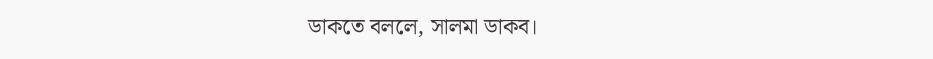ডাকতে বললে, সালমা ডাকব।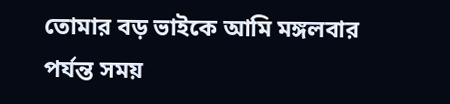তোমার বড় ভাইকে আমি মঙ্গলবার পর্যন্ত সময়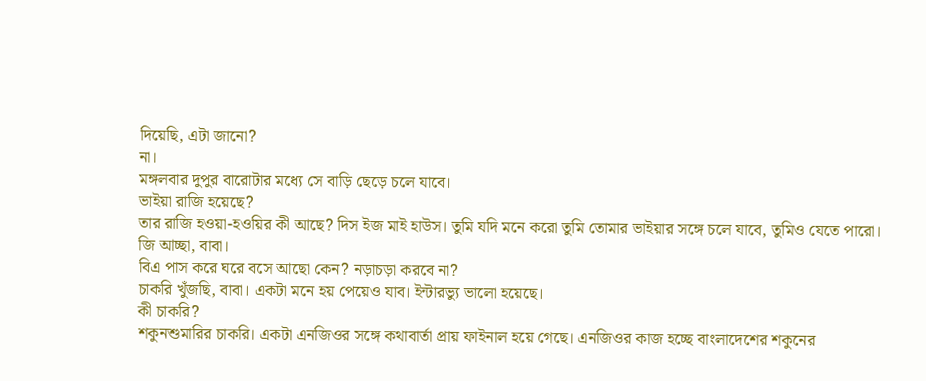দিয়েছি, এটা জানো?
না।
মঙ্গলবার দুপুর বারোটার মধ্যে সে বাড়ি ছেড়ে চলে যাবে।
ভাইয়া রাজি হয়েছে?
তার রাজি হওয়া-হওয়ির কী আছে? দিস ইজ মাই হাউস। তুমি যদি মনে করো তুমি তোমার ভাইয়ার সঙ্গে চলে যাবে, তুমিও যেতে পারো।
জি আচ্ছা, বাবা।
বিএ পাস করে ঘরে বসে আছো কেন? নড়াচড়া করবে না?
চাকরি খুঁজছি, বাবা। একটা মনে হয় পেয়েও যাব। ইন্টারভ্যু ভালো হয়েছে।
কী চাকরি?
শকুনশুমারির চাকরি। একটা এনজিওর সঙ্গে কথাবার্তা প্রায় ফাইনাল হয়ে গেছে। এনজিওর কাজ হচ্ছে বাংলাদেশের শকুনের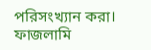পরিসংখ্যান করা।
ফাজলামি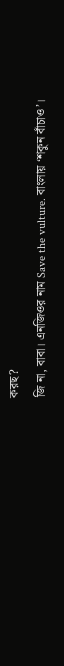করছ?
জি না, বাবা। এনজিওর নাম Save the vulture. বাংলায় ‘শকুন বাঁচাও’।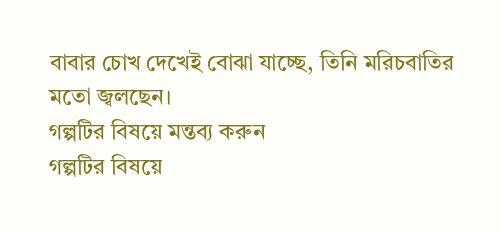বাবার চোখ দেখেই বোঝা যাচ্ছে, তিনি মরিচবাতির মতো জ্বলছেন।
গল্পটির বিষয়ে মন্তব্য করুন
গল্পটির বিষয়ে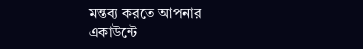মন্তব্য করতে আপনার একাউন্টে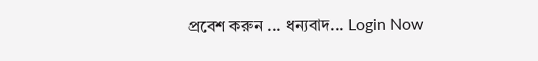প্রবেশ করুন ... ধন্যবাদ... Login Now